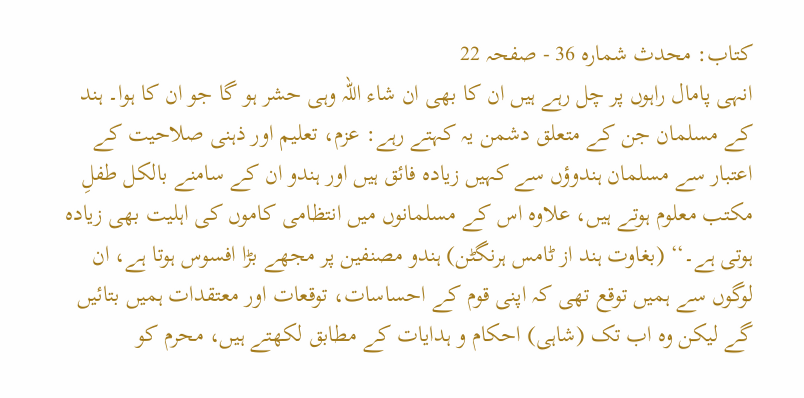کتاب: محدث شمارہ 36 - صفحہ 22
انہی پامال راہوں پر چل رہے ہیں ان کا بھی ان شاء اللہ وہی حشر ہو گا جو ان کا ہوا۔ ہند کے مسلمان جن کے متعلق دشمن یہ کہتے رہے: عزم، تعلیم اور ذہنی صلاحیت کے اعتبار سے مسلمان ہندوؤں سے کہیں زیادہ فائق ہیں اور ہندو ان کے سامنے بالکل طفلِ مکتب معلوم ہوتے ہیں، علاوہ اس کے مسلمانوں میں انتظامی کاموں کی اہلیت بھی زیادہ ہوتی ہے۔‘‘ (بغاوت ہند از ٹامس ہرنگٹن) ہندو مصنفین پر مجھے بڑا افسوس ہوتا ہے، ان لوگوں سے ہمیں توقع تھی کہ اپنی قوم کے احساسات، توقعات اور معتقدات ہمیں بتائیں گے لیکن وہ اب تک (شاہی) احکام و ہدایات کے مطابق لکھتے ہیں، محرم کو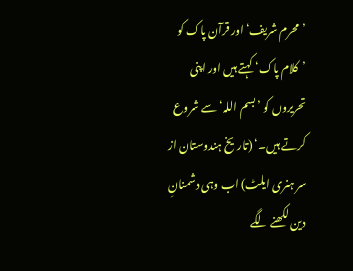’محرم شریف‘ اور قرآن پاک کو ’کلام پاک‘ کہتے ہیں اور اپنی تحریروں کو ’بسم اللہ‘ سے شروع کرتے ہیں۔‘ (تاریخ ہندوستان از سر ہنری ایلٹ) اب وہی دشمنانِ دین لکھنے لگے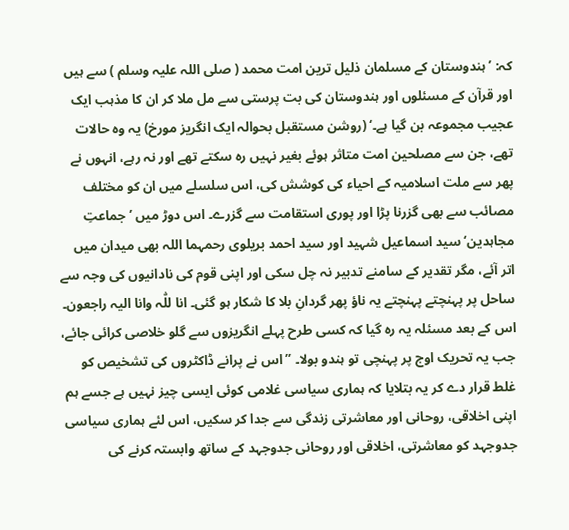کہ: ’ہندوستان کے مسلمان ذلیل ترین امت محمد ( صلی اللہ علیہ وسلم ) سے ہیں اور قرآن کے مسئلوں اور ہندوستان کی بت پرستی سے مل ملا کر ان کا مذہب ایک عجیب مجموعہ بن گیا ہے۔‘ (روشن مستقبل بحوالہ ایک انگریز مورخ) یہ وہ حالات تھے، جن سے مصلحین امت متاثر ہوئے بغیر نہیں رہ سکتے تھے اور نہ رہے، انہوں نے پھر سے ملت اسلامیہ کے احیاء کی کوشش کی، اس سلسلے میں ان کو مختلف مصائب سے بھی گزرنا پڑا اور پوری استقامت سے گزرے۔ اس دوڑ میں ’جماعتِ مجاہدین‘ سید اسماعیل شہید اور سید احمد بریلوی رحمہما اللہ بھی میدان میں اتر آئے، مگر تقدیر کے سامنے تدبیر نہ چل سکی اور اپنی قوم کی نادانیوں کی وجہ سے ساحل پر پہنچتے پہنچتے یہ ناؤ پھر گردانِ بلا کا شکار ہو گئی۔ انا للّٰہ وانا الیہ راجعون۔ اس کے بعد مسئلہ یہ رہ گیا کہ کسی طرح پہلے انگریزوں سے گلو خلاصی کرائی جائے، جب یہ تحریک اوج پر پہنچی تو ہندو بولا۔ ’’اس نے پرانے ڈاکٹروں کی تشخیص کو غلط قرار دے کر یہ بتلایا کہ ہماری سیاسی غلامی کوئی ایسی چیز نہیں ہے جسے ہم اپنی اخلاقی، روحانی اور معاشرتی زندگی سے جدا کر سکیں، اس لئے ہماری سیاسی جدوجہد کو معاشرتی، اخلاقی اور روحانی جدوجہد کے ساتھ وابستہ کرنے کی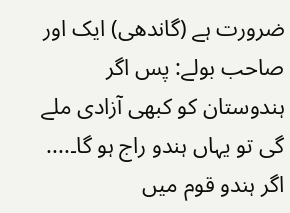ضرورت ہے (گاندھی) ایک اور صاحب بولے: پس اگر ہندوستان کو کبھی آزادی ملے گی تو یہاں ہندو راج ہو گا۔.... اگر ہندو قوم میں